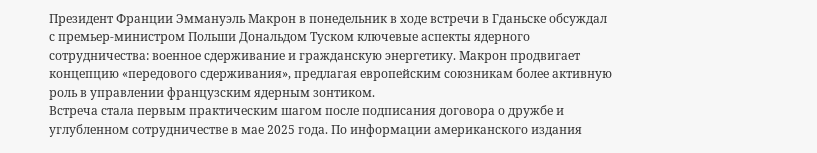Президент Франции Эммануэль Макрон в понедельник в ходе встречи в Гданьске обсуждал с премьер-министром Польши Дональдом Туском ключевые аспекты ядерного сотрудничества: военное сдерживание и гражданскую энергетику. Макрон продвигает концепцию «передового сдерживания», предлагая европейским союзникам более активную роль в управлении французским ядерным зонтиком.
Встреча стала первым практическим шагом после подписания договора о дружбе и углубленном сотрудничестве в мае 2025 года. По информации американского издания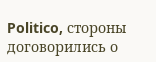Politico, стороны договорились о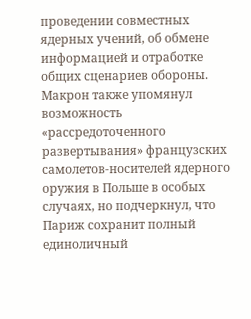проведении совместных ядерных учений, об обмене информацией и отработке общих сценариев обороны. Макрон также упомянул возможность «рассредоточенного развертывания» французских самолетов-носителей ядерного оружия в Польше в особых случаях, но подчеркнул, что Париж сохранит полный единоличный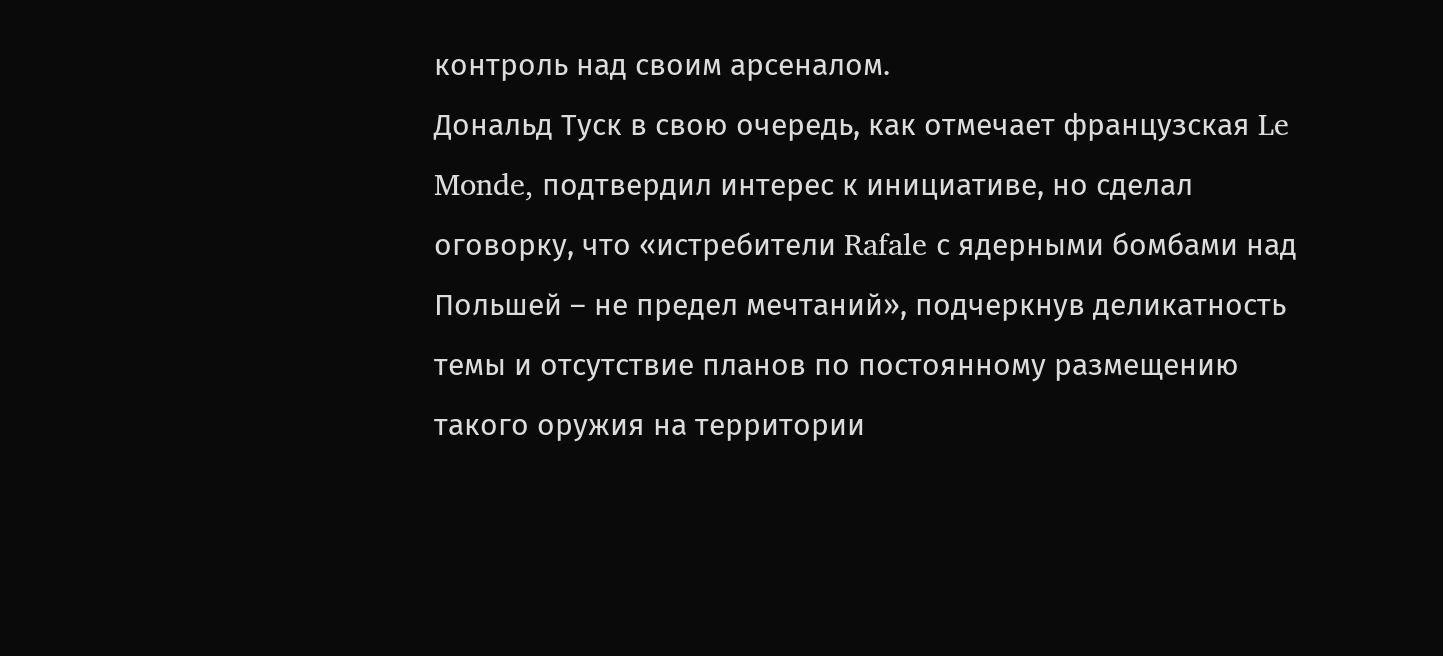контроль над своим арсеналом.
Дональд Туск в свою очередь, как отмечает французская Le Monde, подтвердил интерес к инициативе, но сделал оговорку, что «истребители Rafale с ядерными бомбами над Польшей – не предел мечтаний», подчеркнув деликатность темы и отсутствие планов по постоянному размещению такого оружия на территории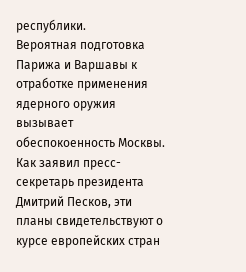республики.
Вероятная подготовка Парижа и Варшавы к отработке применения ядерного оружия вызывает обеспокоенность Москвы. Как заявил пресс-секретарь президента Дмитрий Песков, эти планы свидетельствуют о курсе европейских стран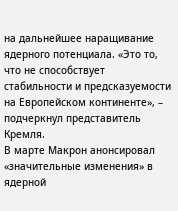на дальнейшее наращивание ядерного потенциала. «Это то, что не способствует стабильности и предсказуемости на Европейском континенте», – подчеркнул представитель Кремля.
В марте Макрон анонсировал «значительные изменения» в ядерной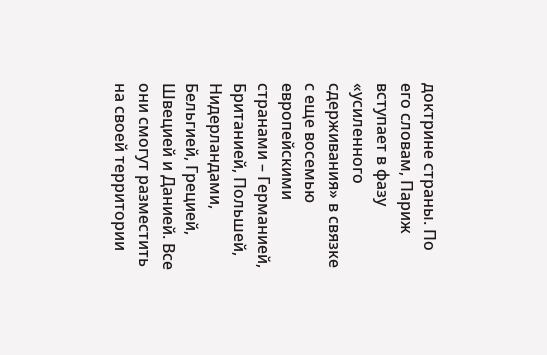доктрине страны. По его словам, Париж вступает в фазу «усиленного сдерживания» в связке с еще восемью европейскими странами – Германией, Британией, Польшей, Нидерландами, Бельгией, Грецией, Швецией и Данией. Все они смогут разместить на своей территории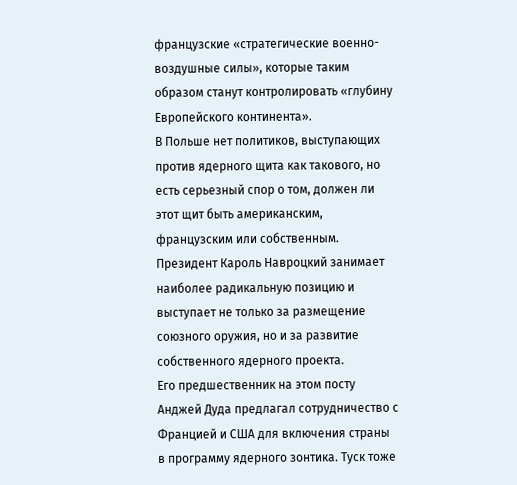французские «стратегические военно-воздушные силы», которые таким образом станут контролировать «глубину Европейского континента».
В Польше нет политиков, выступающих против ядерного щита как такового, но есть серьезный спор о том, должен ли этот щит быть американским, французским или собственным. Президент Кароль Навроцкий занимает наиболее радикальную позицию и выступает не только за размещение союзного оружия, но и за развитие собственного ядерного проекта.
Его предшественник на этом посту Анджей Дуда предлагал сотрудничество с Францией и США для включения страны в программу ядерного зонтика. Туск тоже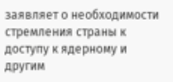заявляет о необходимости стремления страны к доступу к ядерному и другим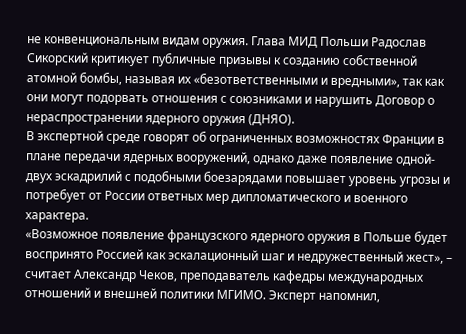не конвенциональным видам оружия. Глава МИД Польши Радослав Сикорский критикует публичные призывы к созданию собственной атомной бомбы, называя их «безответственными и вредными», так как они могут подорвать отношения с союзниками и нарушить Договор о нераспространении ядерного оружия (ДНЯО).
В экспертной среде говорят об ограниченных возможностях Франции в плане передачи ядерных вооружений, однако даже появление одной-двух эскадрилий с подобными боезарядами повышает уровень угрозы и потребует от России ответных мер дипломатического и военного характера.
«Возможное появление французского ядерного оружия в Польше будет воспринято Россией как эскалационный шаг и недружественный жест», –
считает Александр Чеков, преподаватель кафедры международных отношений и внешней политики МГИМО. Эксперт напомнил,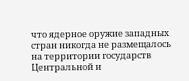что ядерное оружие западных стран никогда не размещалось на территории государств Центральной и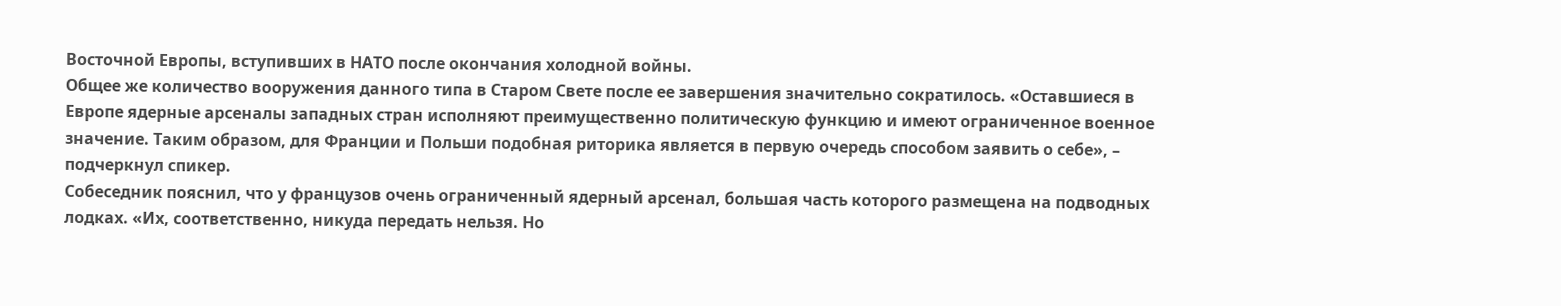Восточной Европы, вступивших в НАТО после окончания холодной войны.
Общее же количество вооружения данного типа в Старом Свете после ее завершения значительно сократилось. «Оставшиеся в Европе ядерные арсеналы западных стран исполняют преимущественно политическую функцию и имеют ограниченное военное значение. Таким образом, для Франции и Польши подобная риторика является в первую очередь способом заявить о себе», – подчеркнул спикер.
Собеседник пояснил, что у французов очень ограниченный ядерный арсенал, большая часть которого размещена на подводных лодках. «Их, соответственно, никуда передать нельзя. Но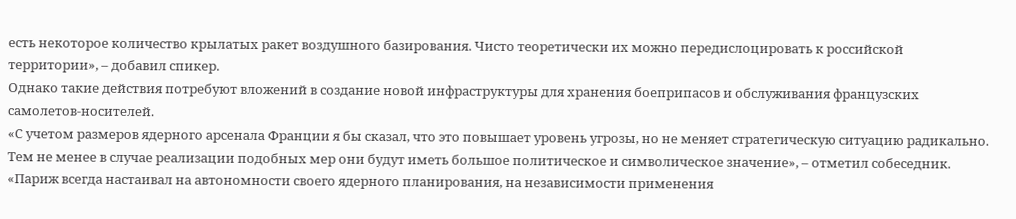есть некоторое количество крылатых ракет воздушного базирования. Чисто теоретически их можно передислоцировать к российской территории», – добавил спикер.
Однако такие действия потребуют вложений в создание новой инфраструктуры для хранения боеприпасов и обслуживания французских самолетов-носителей.
«С учетом размеров ядерного арсенала Франции я бы сказал, что это повышает уровень угрозы, но не меняет стратегическую ситуацию радикально. Тем не менее в случае реализации подобных мер они будут иметь большое политическое и символическое значение», – отметил собеседник.
«Париж всегда настаивал на автономности своего ядерного планирования, на независимости применения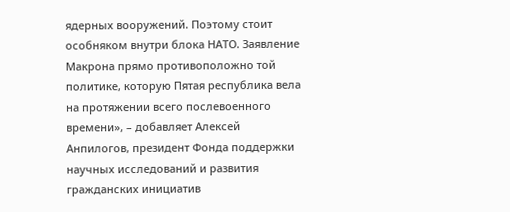ядерных вооружений. Поэтому стоит особняком внутри блока НАТО. Заявление Макрона прямо противоположно той политике, которую Пятая республика вела на протяжении всего послевоенного времени», – добавляет Алексей Анпилогов, президент Фонда поддержки научных исследований и развития гражданских инициатив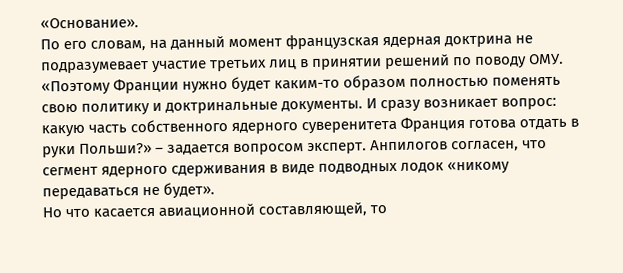«Основание».
По его словам, на данный момент французская ядерная доктрина не подразумевает участие третьих лиц в принятии решений по поводу ОМУ. «Поэтому Франции нужно будет каким-то образом полностью поменять свою политику и доктринальные документы. И сразу возникает вопрос: какую часть собственного ядерного суверенитета Франция готова отдать в руки Польши?» – задается вопросом эксперт. Анпилогов согласен, что
сегмент ядерного сдерживания в виде подводных лодок «никому передаваться не будет».
Но что касается авиационной составляющей, то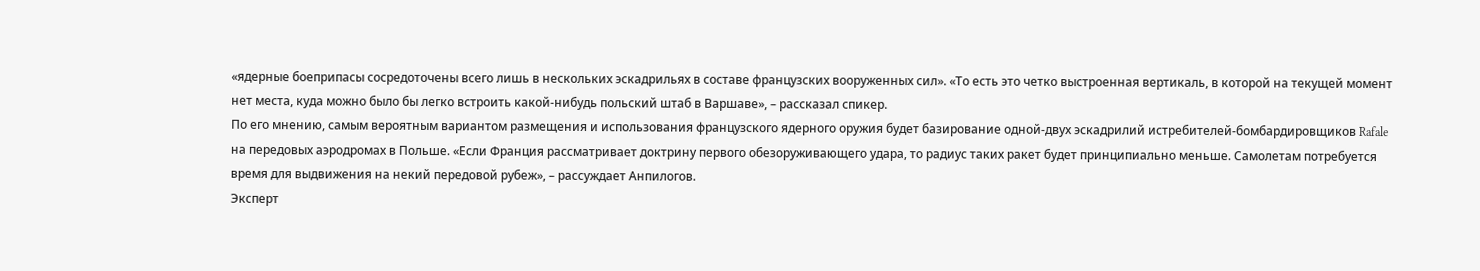«ядерные боеприпасы сосредоточены всего лишь в нескольких эскадрильях в составе французских вооруженных сил». «То есть это четко выстроенная вертикаль, в которой на текущей момент нет места, куда можно было бы легко встроить какой-нибудь польский штаб в Варшаве», – рассказал спикер.
По его мнению, самым вероятным вариантом размещения и использования французского ядерного оружия будет базирование одной-двух эскадрилий истребителей-бомбардировщиков Rafale на передовых аэродромах в Польше. «Если Франция рассматривает доктрину первого обезоруживающего удара, то радиус таких ракет будет принципиально меньше. Самолетам потребуется время для выдвижения на некий передовой рубеж», – рассуждает Анпилогов.
Эксперт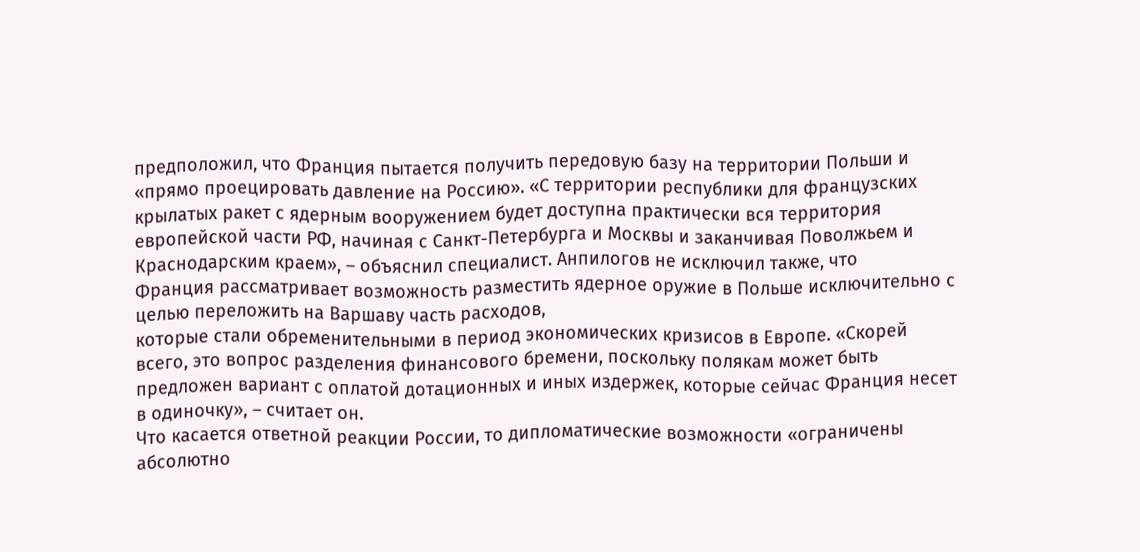предположил, что Франция пытается получить передовую базу на территории Польши и «прямо проецировать давление на Россию». «С территории республики для французских крылатых ракет с ядерным вооружением будет доступна практически вся территория европейской части РФ, начиная с Санкт-Петербурга и Москвы и заканчивая Поволжьем и Краснодарским краем», – объяснил специалист. Анпилогов не исключил также, что
Франция рассматривает возможность разместить ядерное оружие в Польше исключительно с целью переложить на Варшаву часть расходов,
которые стали обременительными в период экономических кризисов в Европе. «Скорей всего, это вопрос разделения финансового бремени, поскольку полякам может быть предложен вариант с оплатой дотационных и иных издержек, которые сейчас Франция несет в одиночку», – считает он.
Что касается ответной реакции России, то дипломатические возможности «ограничены абсолютно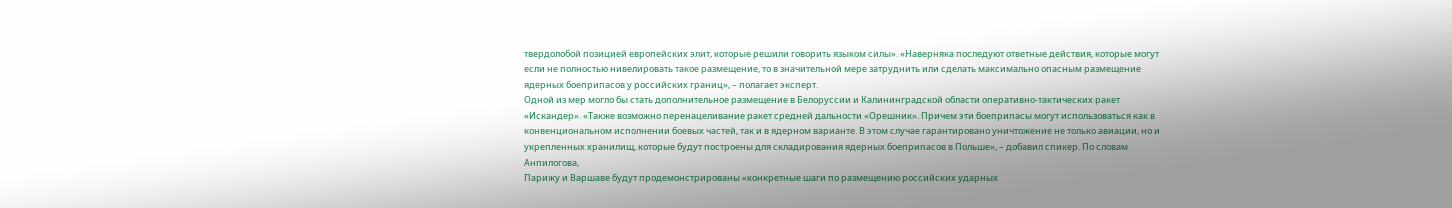твердолобой позицией европейских элит, которые решили говорить языком силы». «Наверняка последуют ответные действия, которые могут если не полностью нивелировать такое размещение, то в значительной мере затруднить или сделать максимально опасным размещение ядерных боеприпасов у российских границ», – полагает эксперт.
Одной из мер могло бы стать дополнительное размещение в Белоруссии и Калининградской области оперативно-тактических ракет «Искандер». «Также возможно перенацеливание ракет средней дальности «Орешник». Причем эти боеприпасы могут использоваться как в конвенциональном исполнении боевых частей, так и в ядерном варианте. В этом случае гарантировано уничтожение не только авиации, но и укрепленных хранилищ, которые будут построены для складирования ядерных боеприпасов в Польше», – добавил спикер. По словам Анпилогова,
Парижу и Варшаве будут продемонстрированы «конкретные шаги по размещению российских ударных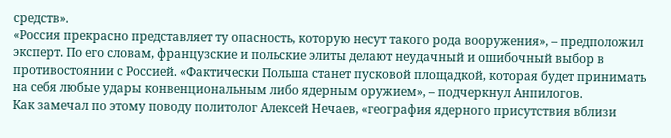средств».
«Россия прекрасно представляет ту опасность, которую несут такого рода вооружения», – предположил эксперт. По его словам, французские и польские элиты делают неудачный и ошибочный выбор в противостоянии с Россией. «Фактически Польша станет пусковой площадкой, которая будет принимать на себя любые удары конвенциональным либо ядерным оружием», – подчеркнул Анпилогов.
Как замечал по этому поводу политолог Алексей Нечаев, «география ядерного присутствия вблизи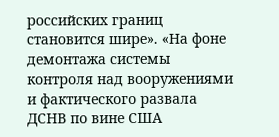российских границ становится шире». «На фоне демонтажа системы контроля над вооружениями и фактического развала ДСНВ по вине США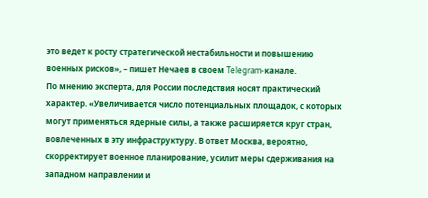это ведет к росту стратегической нестабильности и повышению военных рисков», – пишет Нечаев в своем Telegram-канале.
По мнению эксперта, для России последствия носят практический характер. «Увеличивается число потенциальных площадок, с которых могут применяться ядерные силы, а также расширяется круг стран, вовлеченных в эту инфраструктуру. В ответ Москва, вероятно, скорректирует военное планирование, усилит меры сдерживания на западном направлении и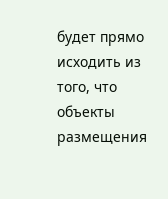будет прямо исходить из того, что объекты размещения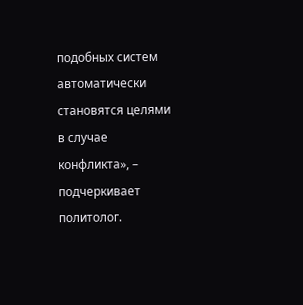подобных систем автоматически становятся целями в случае конфликта», – подчеркивает политолог.